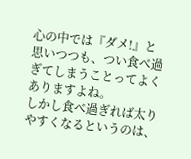心の中では『ダメ!』と思いつつも、つい食べ過ぎてしまうことってよくありますよね。
しかし食べ過ぎれば太りやすくなるというのは、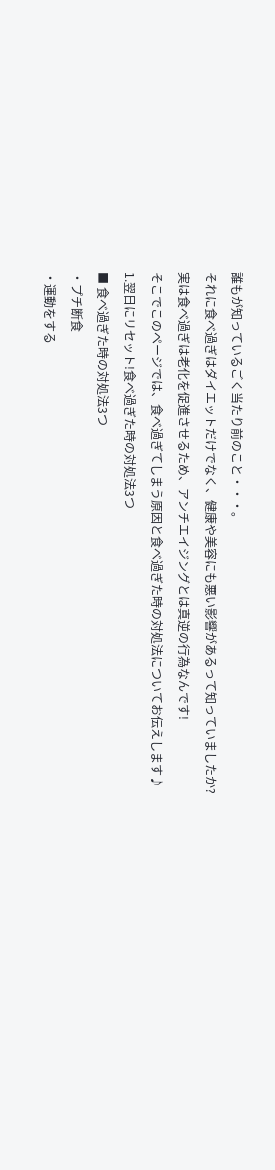誰もが知っているごく当たり前のこと・・・。
それに食べ過ぎはダイエットだけでなく、健康や美容にも悪い影響があるって知っていましたか?
実は食べ過ぎは老化を促進させるため、アンチエイジングとは真逆の行為なんです!
そこでこのページでは、食べ過ぎてしまう原因と食べ過ぎた時の対処法についてお伝えします♪
1.翌日にリセット!食べ過ぎた時の対処法3つ
■ 食べ過ぎた時の対処法3つ
・プチ断食
・運動をする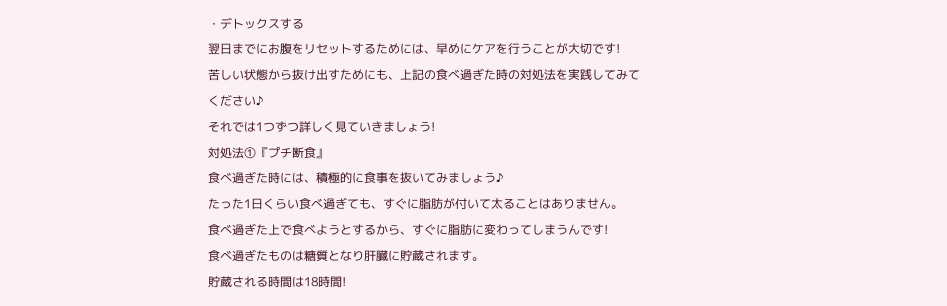・デトックスする
翌日までにお腹をリセットするためには、早めにケアを行うことが大切です!
苦しい状態から抜け出すためにも、上記の食べ過ぎた時の対処法を実践してみてください♪
それでは1つずつ詳しく見ていきましょう!
対処法①『プチ断食』
食べ過ぎた時には、積極的に食事を抜いてみましょう♪
たった1日くらい食べ過ぎても、すぐに脂肪が付いて太ることはありません。
食べ過ぎた上で食べようとするから、すぐに脂肪に変わってしまうんです!
食べ過ぎたものは糖質となり肝臓に貯蔵されます。
貯蔵される時間は18時間!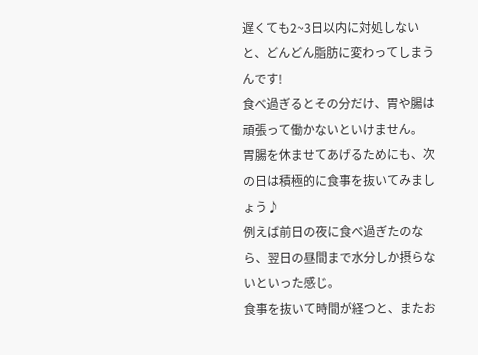遅くても2~3日以内に対処しないと、どんどん脂肪に変わってしまうんです!
食べ過ぎるとその分だけ、胃や腸は頑張って働かないといけません。
胃腸を休ませてあげるためにも、次の日は積極的に食事を抜いてみましょう♪
例えば前日の夜に食べ過ぎたのなら、翌日の昼間まで水分しか摂らないといった感じ。
食事を抜いて時間が経つと、またお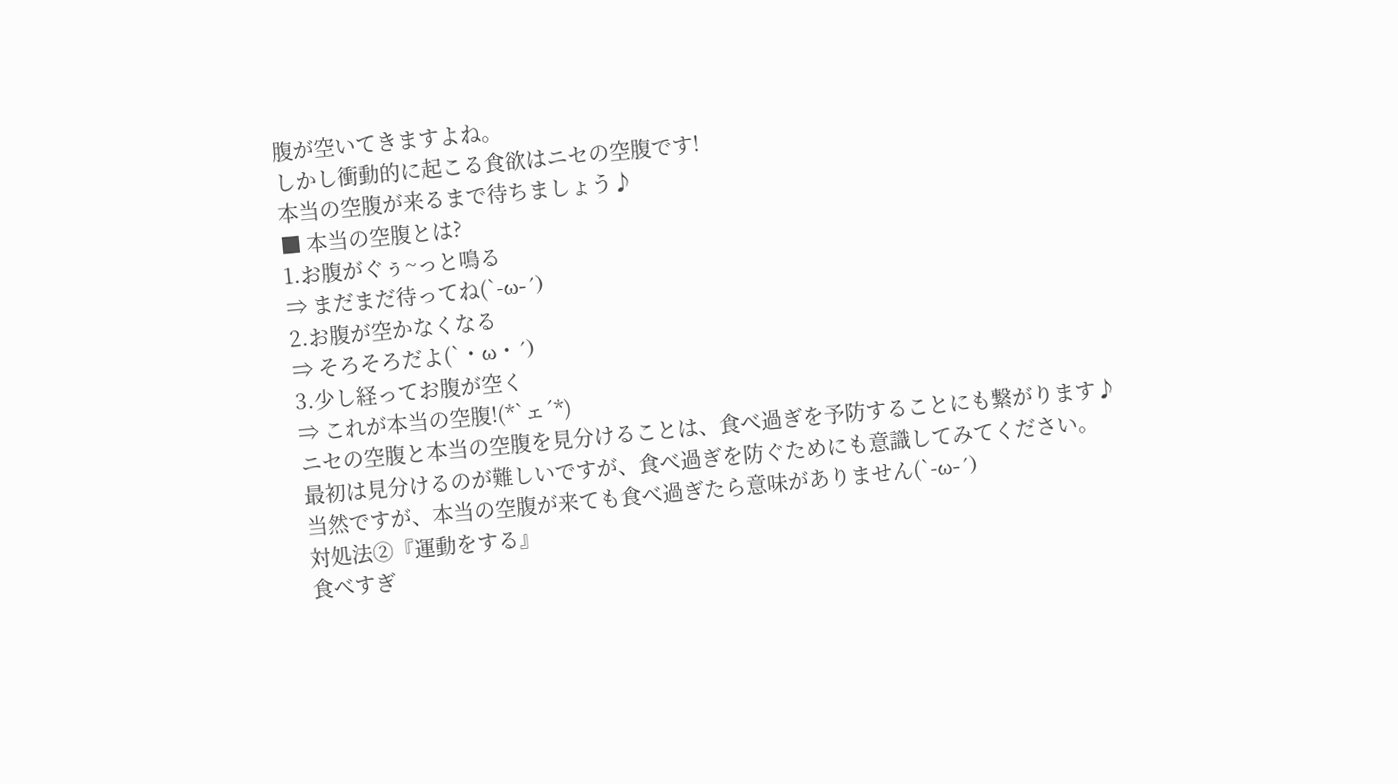腹が空いてきますよね。
しかし衝動的に起こる食欲はニセの空腹です!
本当の空腹が来るまで待ちましょう♪
■ 本当の空腹とは?
1.お腹がぐぅ~っと鳴る
⇒ まだまだ待ってね(`-ω-´)
2.お腹が空かなくなる
⇒ そろそろだよ(`・ω・´)
3.少し経ってお腹が空く
⇒ これが本当の空腹!(*`ェ´*)
ニセの空腹と本当の空腹を見分けることは、食べ過ぎを予防することにも繋がります♪
最初は見分けるのが難しいですが、食べ過ぎを防ぐためにも意識してみてください。
当然ですが、本当の空腹が来ても食べ過ぎたら意味がありません(`-ω-´)
対処法②『運動をする』
食べすぎ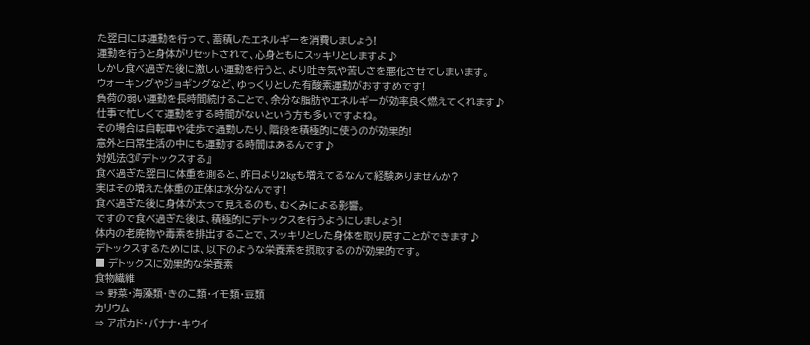た翌日には運動を行って、蓄積したエネルギーを消費しましょう!
運動を行うと身体がリセットされて、心身ともにスッキリとしますよ♪
しかし食べ過ぎた後に激しい運動を行うと、より吐き気や苦しさを悪化させてしまいます。
ウォーキングやジョギングなど、ゆっくりとした有酸素運動がおすすめです!
負荷の弱い運動を長時間続けることで、余分な脂肪やエネルギーが効率良く燃えてくれます♪
仕事で忙しくて運動をする時間がないという方も多いですよね。
その場合は自転車や徒歩で通勤したり、階段を積極的に使うのが効果的!
意外と日常生活の中にも運動する時間はあるんです♪
対処法③『デトックスする』
食べ過ぎた翌日に体重を測ると、昨日より2kgも増えてるなんて経験ありませんか?
実はその増えた体重の正体は水分なんです!
食べ過ぎた後に身体が太って見えるのも、むくみによる影響。
ですので食べ過ぎた後は、積極的にデトックスを行うようにしましょう!
体内の老廃物や毒素を排出することで、スッキリとした身体を取り戻すことができます♪
デトックスするためには、以下のような栄養素を摂取するのが効果的です。
■ デトックスに効果的な栄養素
食物繊維
⇒ 野菜・海藻類・きのこ類・イモ類・豆類
カリウム
⇒ アボカド・バナナ・キウイ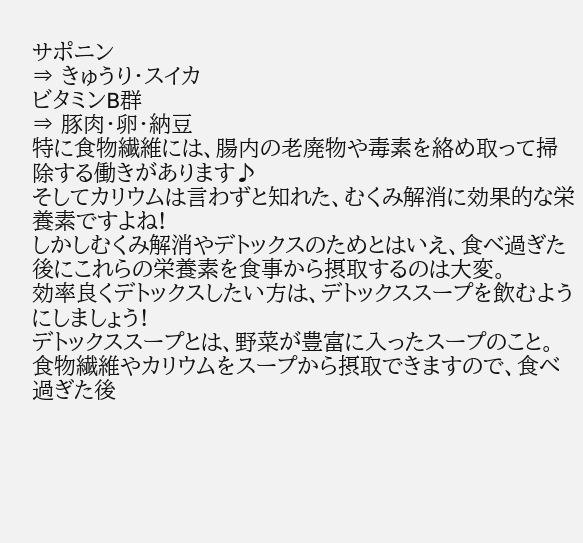サポニン
⇒ きゅうり・スイカ
ビタミンB群
⇒ 豚肉・卵・納豆
特に食物繊維には、腸内の老廃物や毒素を絡め取って掃除する働きがあります♪
そしてカリウムは言わずと知れた、むくみ解消に効果的な栄養素ですよね!
しかしむくみ解消やデトックスのためとはいえ、食べ過ぎた後にこれらの栄養素を食事から摂取するのは大変。
効率良くデトックスしたい方は、デトックススープを飲むようにしましょう!
デトックススープとは、野菜が豊富に入ったスープのこと。
食物繊維やカリウムをスープから摂取できますので、食べ過ぎた後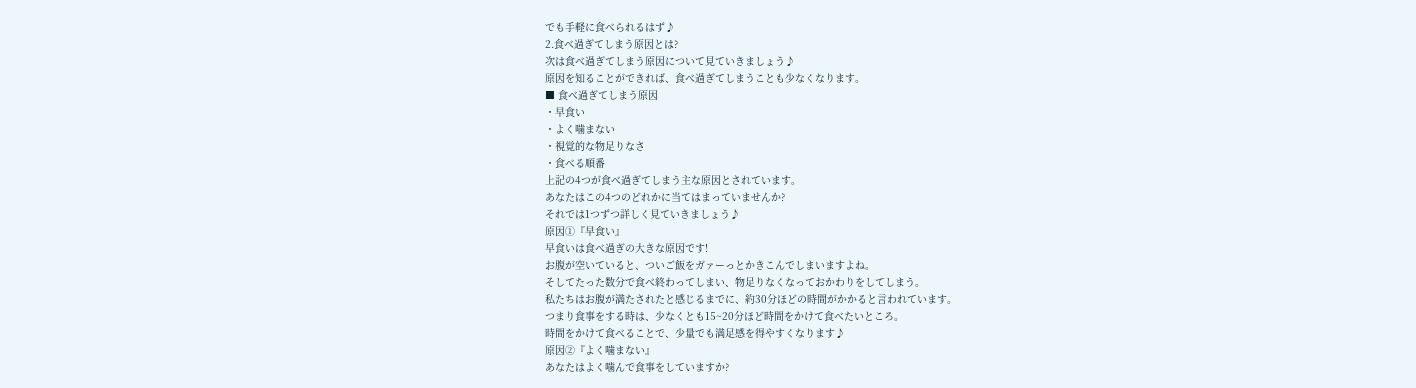でも手軽に食べられるはず♪
2.食べ過ぎてしまう原因とは?
次は食べ過ぎてしまう原因について見ていきましょう♪
原因を知ることができれば、食べ過ぎてしまうことも少なくなります。
■ 食べ過ぎてしまう原因
・早食い
・よく噛まない
・視覚的な物足りなさ
・食べる順番
上記の4つが食べ過ぎてしまう主な原因とされています。
あなたはこの4つのどれかに当てはまっていませんか?
それでは1つずつ詳しく見ていきましょう♪
原因①『早食い』
早食いは食べ過ぎの大きな原因です!
お腹が空いていると、ついご飯をガァーっとかきこんでしまいますよね。
そしてたった数分で食べ終わってしまい、物足りなくなっておかわりをしてしまう。
私たちはお腹が満たされたと感じるまでに、約30分ほどの時間がかかると言われています。
つまり食事をする時は、少なくとも15~20分ほど時間をかけて食べたいところ。
時間をかけて食べることで、少量でも満足感を得やすくなります♪
原因②『よく噛まない』
あなたはよく噛んで食事をしていますか?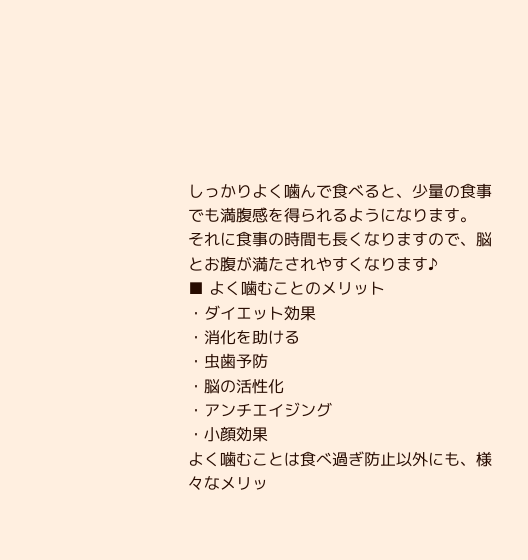しっかりよく噛んで食べると、少量の食事でも満腹感を得られるようになります。
それに食事の時間も長くなりますので、脳とお腹が満たされやすくなります♪
■ よく噛むことのメリット
・ダイエット効果
・消化を助ける
・虫歯予防
・脳の活性化
・アンチエイジング
・小顔効果
よく噛むことは食べ過ぎ防止以外にも、様々なメリッ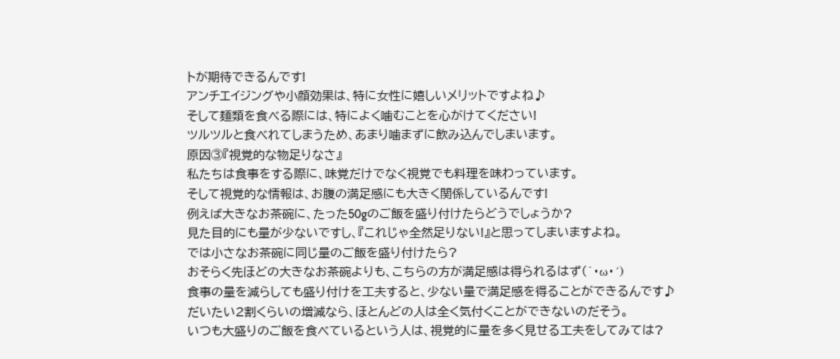トが期待できるんです!
アンチエイジングや小顔効果は、特に女性に嬉しいメリットですよね♪
そして麺類を食べる際には、特によく噛むことを心がけてください!
ツルツルと食べれてしまうため、あまり噛まずに飲み込んでしまいます。
原因③『視覚的な物足りなさ』
私たちは食事をする際に、味覚だけでなく視覚でも料理を味わっています。
そして視覚的な情報は、お腹の満足感にも大きく関係しているんです!
例えば大きなお茶碗に、たった50gのご飯を盛り付けたらどうでしょうか?
見た目的にも量が少ないですし、『これじゃ全然足りない!』と思ってしまいますよね。
では小さなお茶碗に同じ量のご飯を盛り付けたら?
おそらく先ほどの大きなお茶碗よりも、こちらの方が満足感は得られるはず(`・ω・´)
食事の量を減らしても盛り付けを工夫すると、少ない量で満足感を得ることができるんです♪
だいたい2割くらいの増減なら、ほとんどの人は全く気付くことができないのだそう。
いつも大盛りのご飯を食べているという人は、視覚的に量を多く見せる工夫をしてみては?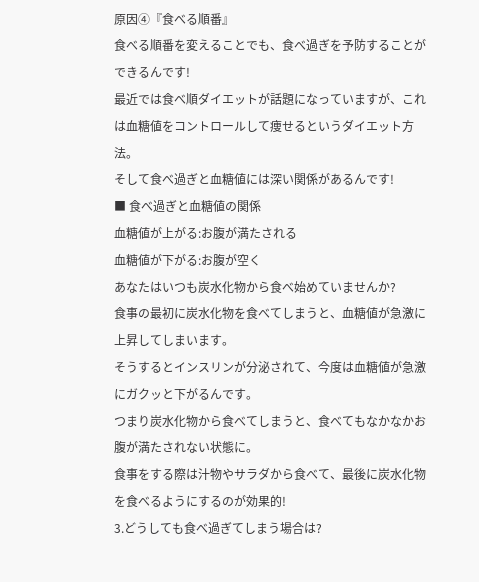原因④『食べる順番』
食べる順番を変えることでも、食べ過ぎを予防することができるんです!
最近では食べ順ダイエットが話題になっていますが、これは血糖値をコントロールして痩せるというダイエット方法。
そして食べ過ぎと血糖値には深い関係があるんです!
■ 食べ過ぎと血糖値の関係
血糖値が上がる:お腹が満たされる
血糖値が下がる:お腹が空く
あなたはいつも炭水化物から食べ始めていませんか?
食事の最初に炭水化物を食べてしまうと、血糖値が急激に上昇してしまいます。
そうするとインスリンが分泌されて、今度は血糖値が急激にガクッと下がるんです。
つまり炭水化物から食べてしまうと、食べてもなかなかお腹が満たされない状態に。
食事をする際は汁物やサラダから食べて、最後に炭水化物を食べるようにするのが効果的!
3.どうしても食べ過ぎてしまう場合は?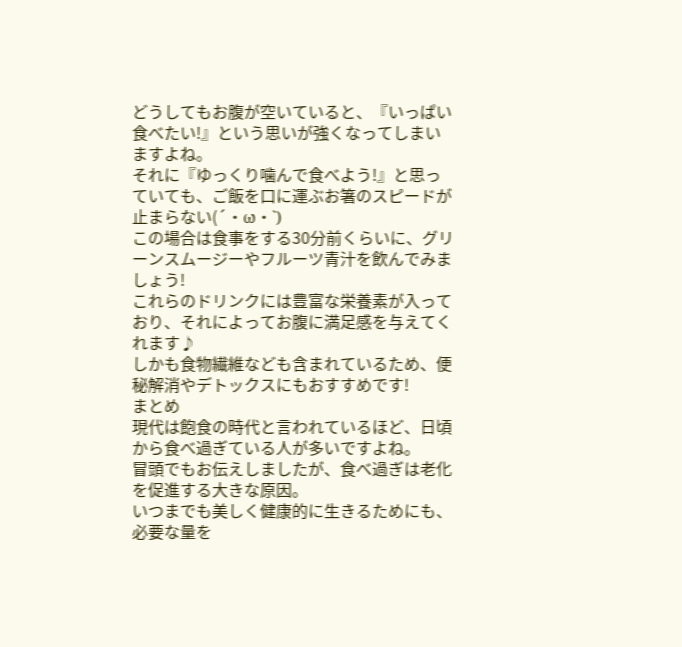どうしてもお腹が空いていると、『いっぱい食べたい!』という思いが強くなってしまいますよね。
それに『ゆっくり噛んで食べよう!』と思っていても、ご飯を口に運ぶお箸のスピードが止まらない(´・ω・`)
この場合は食事をする30分前くらいに、グリーンスムージーやフルーツ青汁を飲んでみましょう!
これらのドリンクには豊富な栄養素が入っており、それによってお腹に満足感を与えてくれます♪
しかも食物繊維なども含まれているため、便秘解消やデトックスにもおすすめです!
まとめ
現代は飽食の時代と言われているほど、日頃から食べ過ぎている人が多いですよね。
冒頭でもお伝えしましたが、食べ過ぎは老化を促進する大きな原因。
いつまでも美しく健康的に生きるためにも、必要な量を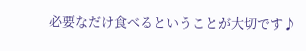必要なだけ食べるということが大切です♪